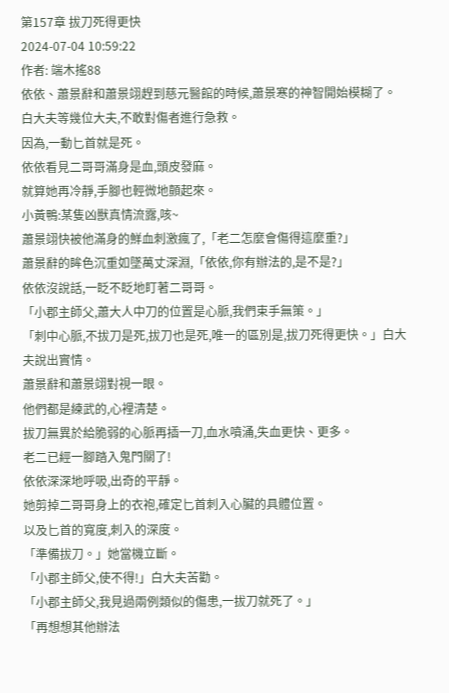第157章 拔刀死得更快
2024-07-04 10:59:22
作者: 端木搖88
依依、蕭景辭和蕭景翊趕到慈元醫館的時候,蕭景寒的神智開始模糊了。
白大夫等幾位大夫,不敢對傷者進行急救。
因為,一動匕首就是死。
依依看見二哥哥滿身是血,頭皮發麻。
就算她再冷靜,手腳也輕微地顫起來。
小黃鴨:某隻凶獸真情流露,咳~
蕭景翊快被他滿身的鮮血刺激瘋了,「老二怎麼會傷得這麼重?」
蕭景辭的眸色沉重如墜萬丈深淵,「依依,你有辦法的,是不是?」
依依沒說話,一眨不眨地盯著二哥哥。
「小郡主師父,蕭大人中刀的位置是心脈,我們束手無策。」
「刺中心脈,不拔刀是死,拔刀也是死,唯一的區別是,拔刀死得更快。」白大夫說出實情。
蕭景辭和蕭景翊對視一眼。
他們都是練武的,心裡清楚。
拔刀無異於給脆弱的心脈再插一刀,血水噴涌,失血更快、更多。
老二已經一腳踏入鬼門關了!
依依深深地呼吸,出奇的平靜。
她剪掉二哥哥身上的衣袍,確定匕首刺入心臟的具體位置。
以及匕首的寬度,刺入的深度。
「準備拔刀。」她當機立斷。
「小郡主師父,使不得!」白大夫苦勸。
「小郡主師父,我見過兩例類似的傷患,一拔刀就死了。」
「再想想其他辦法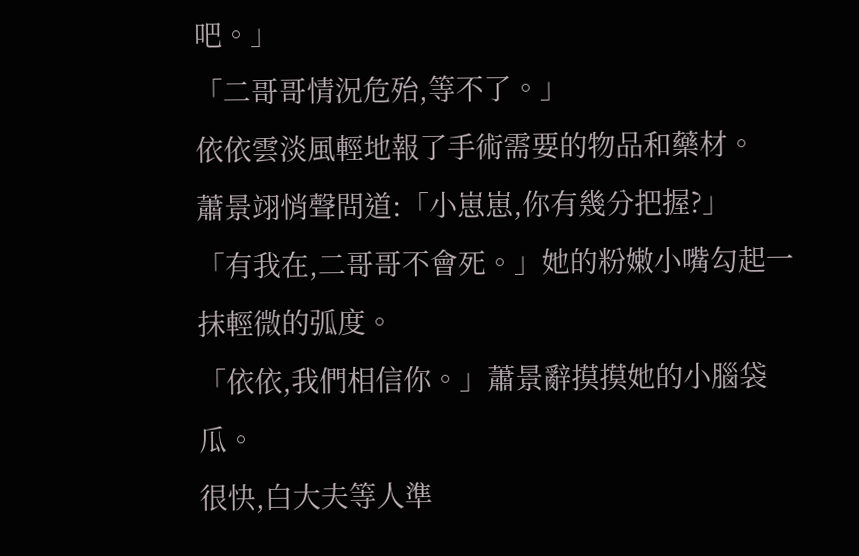吧。」
「二哥哥情況危殆,等不了。」
依依雲淡風輕地報了手術需要的物品和藥材。
蕭景翊悄聲問道:「小崽崽,你有幾分把握?」
「有我在,二哥哥不會死。」她的粉嫩小嘴勾起一抹輕微的弧度。
「依依,我們相信你。」蕭景辭摸摸她的小腦袋瓜。
很快,白大夫等人準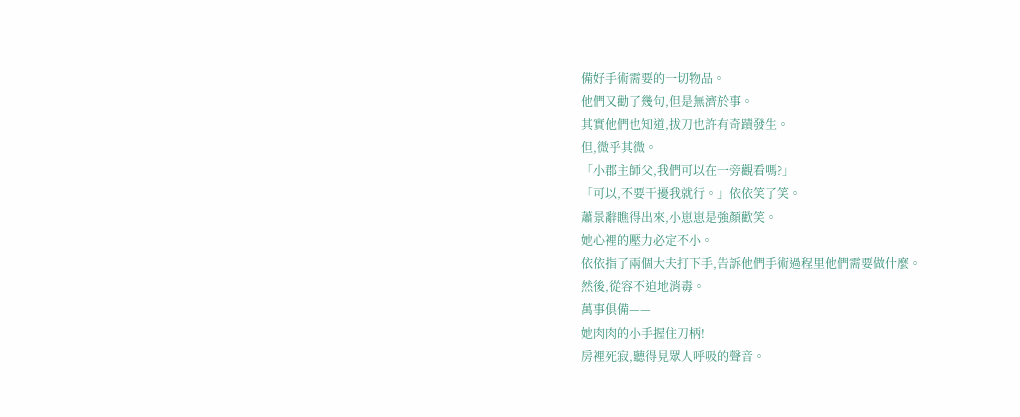備好手術需要的一切物品。
他們又勸了幾句,但是無濟於事。
其實他們也知道,拔刀也許有奇蹟發生。
但,微乎其微。
「小郡主師父,我們可以在一旁觀看嗎?」
「可以,不要干擾我就行。」依依笑了笑。
蕭景辭瞧得出來,小崽崽是強顏歡笑。
她心裡的壓力必定不小。
依依指了兩個大夫打下手,告訴他們手術過程里他們需要做什麼。
然後,從容不迫地消毒。
萬事俱備——
她肉肉的小手握住刀柄!
房裡死寂,聽得見眾人呼吸的聲音。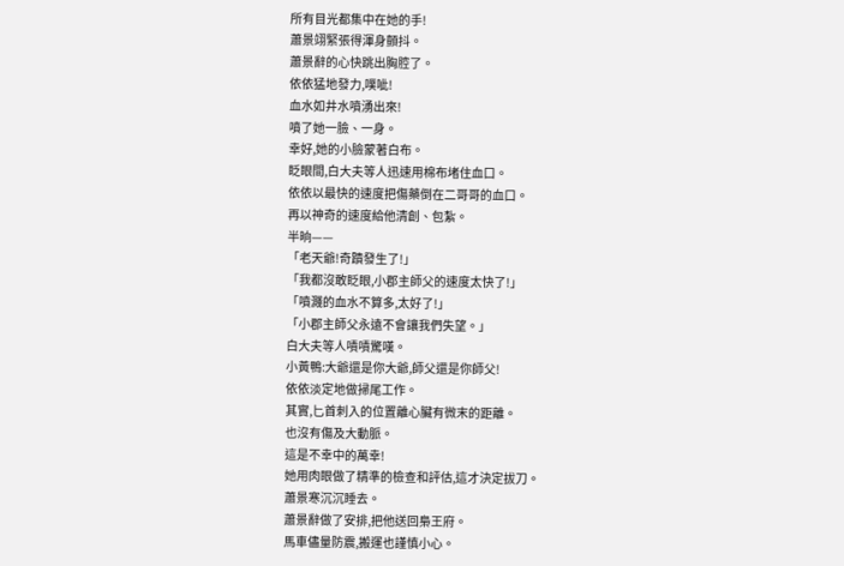所有目光都集中在她的手!
蕭景翊緊張得渾身顫抖。
蕭景辭的心快跳出胸腔了。
依依猛地發力,噗呲!
血水如井水噴湧出來!
噴了她一臉、一身。
幸好,她的小臉蒙著白布。
眨眼間,白大夫等人迅速用棉布堵住血口。
依依以最快的速度把傷藥倒在二哥哥的血口。
再以神奇的速度給他清創、包紮。
半晌——
「老天爺!奇蹟發生了!」
「我都沒敢眨眼,小郡主師父的速度太快了!」
「噴濺的血水不算多,太好了!」
「小郡主師父永遠不會讓我們失望。」
白大夫等人嘖嘖驚嘆。
小黃鴨:大爺還是你大爺,師父還是你師父!
依依淡定地做掃尾工作。
其實,匕首刺入的位置離心臟有微末的距離。
也沒有傷及大動脈。
這是不幸中的萬幸!
她用肉眼做了精準的檢查和評估,這才決定拔刀。
蕭景寒沉沉睡去。
蕭景辭做了安排,把他送回梟王府。
馬車儘量防震,搬運也謹慎小心。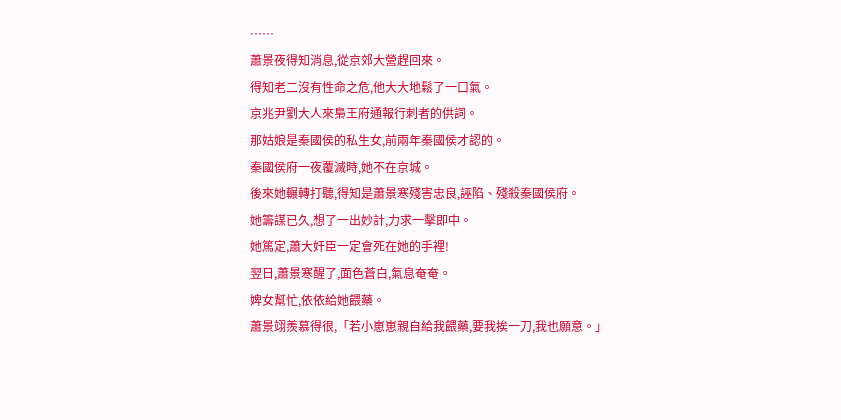……
蕭景夜得知消息,從京郊大營趕回來。
得知老二沒有性命之危,他大大地鬆了一口氣。
京兆尹劉大人來梟王府通報行刺者的供詞。
那姑娘是秦國侯的私生女,前兩年秦國侯才認的。
秦國侯府一夜覆滅時,她不在京城。
後來她輾轉打聽,得知是蕭景寒殘害忠良,誣陷、殘殺秦國侯府。
她籌謀已久,想了一出妙計,力求一擊即中。
她篤定,蕭大奸臣一定會死在她的手裡!
翌日,蕭景寒醒了,面色蒼白,氣息奄奄。
婢女幫忙,依依給她餵藥。
蕭景翊羨慕得很,「若小崽崽親自給我餵藥,要我挨一刀,我也願意。」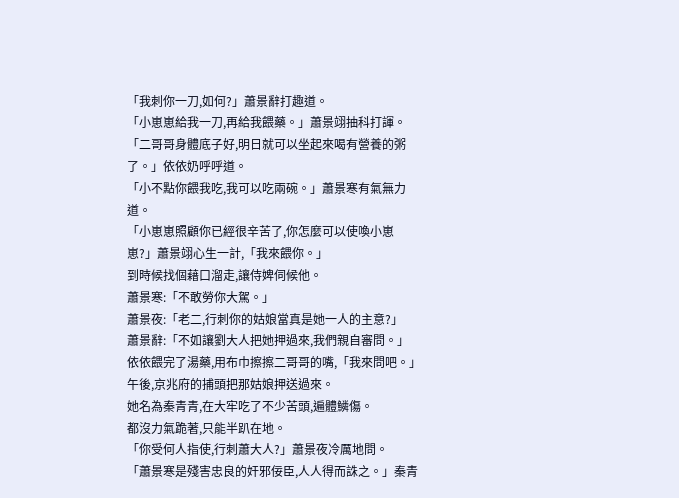「我刺你一刀,如何?」蕭景辭打趣道。
「小崽崽給我一刀,再給我餵藥。」蕭景翊抽科打諢。
「二哥哥身體底子好,明日就可以坐起來喝有營養的粥了。」依依奶呼呼道。
「小不點你餵我吃,我可以吃兩碗。」蕭景寒有氣無力道。
「小崽崽照顧你已經很辛苦了,你怎麼可以使喚小崽崽?」蕭景翊心生一計,「我來餵你。」
到時候找個藉口溜走,讓侍婢伺候他。
蕭景寒:「不敢勞你大駕。」
蕭景夜:「老二,行刺你的姑娘當真是她一人的主意?」
蕭景辭:「不如讓劉大人把她押過來,我們親自審問。」
依依餵完了湯藥,用布巾擦擦二哥哥的嘴,「我來問吧。」
午後,京兆府的捕頭把那姑娘押送過來。
她名為秦青青,在大牢吃了不少苦頭,遍體鱗傷。
都沒力氣跪著,只能半趴在地。
「你受何人指使,行刺蕭大人?」蕭景夜冷厲地問。
「蕭景寒是殘害忠良的奸邪佞臣,人人得而誅之。」秦青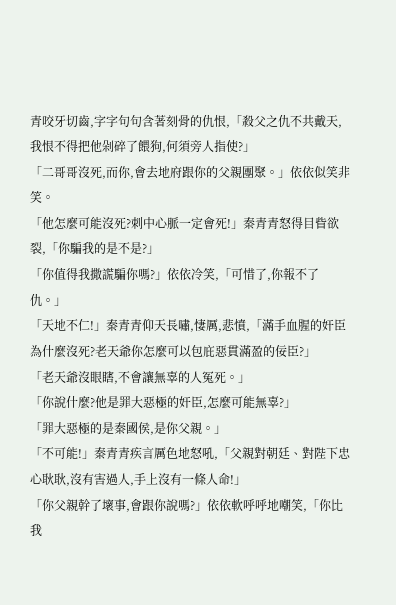青咬牙切齒,字字句句含著刻骨的仇恨,「殺父之仇不共戴天,我恨不得把他剁碎了餵狗,何須旁人指使?」
「二哥哥沒死,而你,會去地府跟你的父親團聚。」依依似笑非笑。
「他怎麼可能沒死?刺中心脈一定會死!」秦青青怒得目眥欲裂,「你騙我的是不是?」
「你值得我撒謊騙你嗎?」依依冷笑,「可惜了,你報不了仇。」
「天地不仁!」秦青青仰天長嘯,悽厲,悲憤,「滿手血腥的奸臣為什麼沒死?老天爺你怎麼可以包庇惡貫滿盈的佞臣?」
「老天爺沒眼瞎,不會讓無辜的人冤死。」
「你說什麼?他是罪大惡極的奸臣,怎麼可能無辜?」
「罪大惡極的是秦國侯,是你父親。」
「不可能!」秦青青疾言厲色地怒吼,「父親對朝廷、對陛下忠心耿耿,沒有害過人,手上沒有一條人命!」
「你父親幹了壞事,會跟你說嗎?」依依軟呼呼地嘲笑,「你比我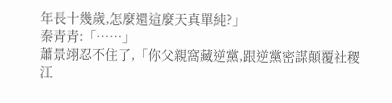年長十幾歲,怎麼還這麼天真單純?」
秦青青:「……」
蕭景翊忍不住了,「你父親窩藏逆黨,跟逆黨密謀顛覆社稷江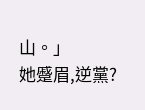山。」
她蹙眉,逆黨?